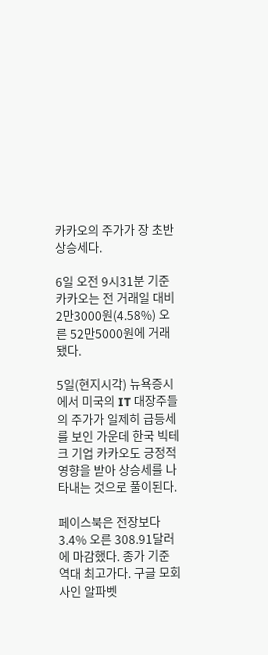카카오의 주가가 장 초반 상승세다.

6일 오전 9시31분 기준 카카오는 전 거래일 대비 2만3000원(4.58%) 오른 52만5000원에 거래됐다.

5일(현지시각) 뉴욕증시에서 미국의 IT 대장주들의 주가가 일제히 급등세를 보인 가운데 한국 빅테크 기업 카카오도 긍정적 영향을 받아 상승세를 나타내는 것으로 풀이된다.

페이스북은 전장보다 3.4% 오른 308.91달러에 마감했다. 종가 기준 역대 최고가다. 구글 모회사인 알파벳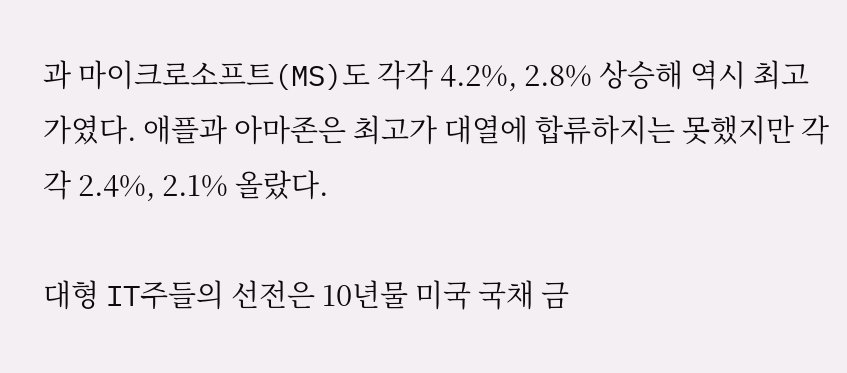과 마이크로소프트(MS)도 각각 4.2%, 2.8% 상승해 역시 최고가였다. 애플과 아마존은 최고가 대열에 합류하지는 못했지만 각각 2.4%, 2.1% 올랐다.

대형 IT주들의 선전은 10년물 미국 국채 금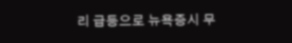리 급등으로 뉴욕증시 무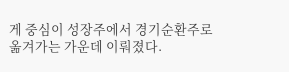게 중심이 성장주에서 경기순환주로 옮겨가는 가운데 이뤄졌다.